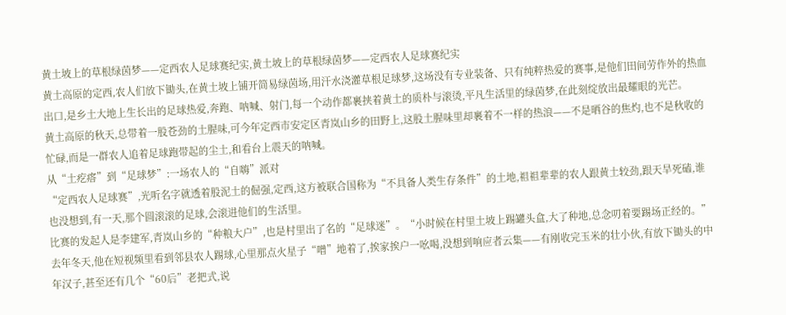黄土坡上的草根绿茵梦——定西农人足球赛纪实,黄土坡上的草根绿茵梦——定西农人足球赛纪实
黄土高原的定西,农人们放下锄头,在黄土坡上铺开简易绿茵场,用汗水浇灌草根足球梦,这场没有专业装备、只有纯粹热爱的赛事,是他们田间劳作外的热血出口,是乡土大地上生长出的足球热爱,奔跑、呐喊、射门,每一个动作都裹挟着黄土的质朴与滚烫,平凡生活里的绿茵梦,在此刻绽放出最耀眼的光芒。
黄土高原的秋天,总带着一股苍劲的土腥味,可今年定西市安定区青岚山乡的田野上,这股土腥味里却裹着不一样的热浪——不是晒谷的焦灼,也不是秋收的忙碌,而是一群农人追着足球跑带起的尘土,和看台上震天的呐喊。
从“土疙瘩”到“足球梦”:一场农人的“自嗨”派对
“定西农人足球赛”,光听名字就透着股泥土的倔强,定西,这方被联合国称为“不具备人类生存条件”的土地,祖祖辈辈的农人跟黄土较劲,跟天旱死磕,谁也没想到,有一天,那个圆滚滚的足球,会滚进他们的生活里。
比赛的发起人是李建军,青岚山乡的“种粮大户”,也是村里出了名的“足球迷”。“小时候在村里土坡上踢罐头盒,大了种地,总念叨着要踢场正经的。”去年冬天,他在短视频里看到邻县农人踢球,心里那点火星子“噌”地着了,挨家挨户一吆喝,没想到响应者云集——有刚收完玉米的壮小伙,有放下锄头的中年汉子,甚至还有几个“60后”老把式,说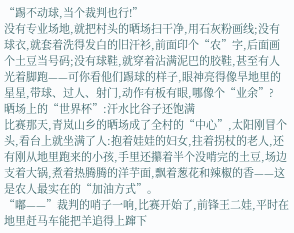“踢不动球,当个裁判也行!”
没有专业场地,就把村头的晒场扫干净,用石灰粉画线;没有球衣,就套着洗得发白的旧汗衫,前面印个“农”字,后面画个土豆当号码;没有球鞋,就穿着沾满泥巴的胶鞋,甚至有人光着脚跑——可你看他们踢球的样子,眼神亮得像旱地里的星星,带球、过人、射门,动作有板有眼,哪像个“业余”?
晒场上的“世界杯”:汗水比谷子还饱满
比赛那天,青岚山乡的晒场成了全村的“中心”,太阳刚冒个头,看台上就坐满了人:抱着娃娃的妇女,拄着拐杖的老人,还有刚从地里跑来的小孩,手里还攥着半个没啃完的土豆,场边支着大锅,煮着热腾腾的洋芋面,飘着葱花和辣椒的香——这是农人最实在的“加油方式”。
“嘟——”裁判的哨子一响,比赛开始了,前锋王二娃,平时在地里赶马车能把羊追得上蹿下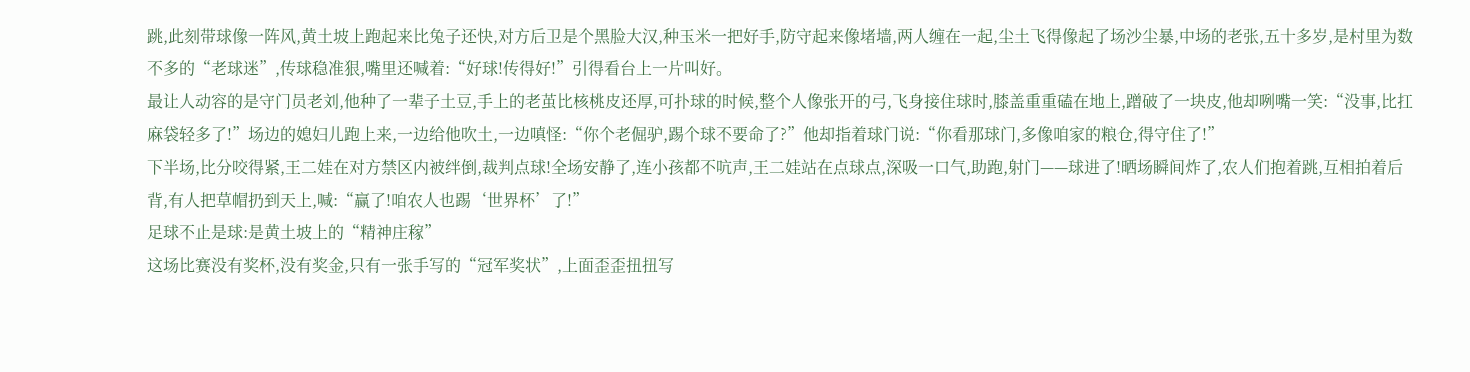跳,此刻带球像一阵风,黄土坡上跑起来比兔子还快,对方后卫是个黑脸大汉,种玉米一把好手,防守起来像堵墙,两人缠在一起,尘土飞得像起了场沙尘暴,中场的老张,五十多岁,是村里为数不多的“老球迷”,传球稳准狠,嘴里还喊着:“好球!传得好!”引得看台上一片叫好。
最让人动容的是守门员老刘,他种了一辈子土豆,手上的老茧比核桃皮还厚,可扑球的时候,整个人像张开的弓,飞身接住球时,膝盖重重磕在地上,蹭破了一块皮,他却咧嘴一笑:“没事,比扛麻袋轻多了!”场边的媳妇儿跑上来,一边给他吹土,一边嗔怪:“你个老倔驴,踢个球不要命了?”他却指着球门说:“你看那球门,多像咱家的粮仓,得守住了!”
下半场,比分咬得紧,王二娃在对方禁区内被绊倒,裁判点球!全场安静了,连小孩都不吭声,王二娃站在点球点,深吸一口气,助跑,射门——球进了!晒场瞬间炸了,农人们抱着跳,互相拍着后背,有人把草帽扔到天上,喊:“赢了!咱农人也踢‘世界杯’了!”
足球不止是球:是黄土坡上的“精神庄稼”
这场比赛没有奖杯,没有奖金,只有一张手写的“冠军奖状”,上面歪歪扭扭写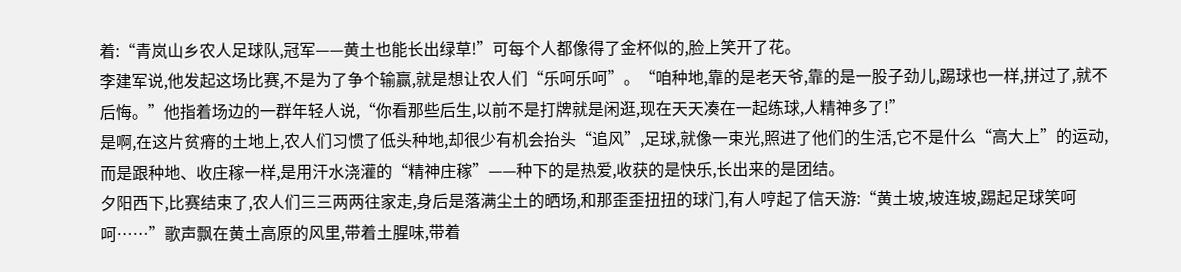着:“青岚山乡农人足球队,冠军——黄土也能长出绿草!”可每个人都像得了金杯似的,脸上笑开了花。
李建军说,他发起这场比赛,不是为了争个输赢,就是想让农人们“乐呵乐呵”。“咱种地,靠的是老天爷,靠的是一股子劲儿,踢球也一样,拼过了,就不后悔。”他指着场边的一群年轻人说,“你看那些后生,以前不是打牌就是闲逛,现在天天凑在一起练球,人精神多了!”
是啊,在这片贫瘠的土地上,农人们习惯了低头种地,却很少有机会抬头“追风”,足球,就像一束光,照进了他们的生活,它不是什么“高大上”的运动,而是跟种地、收庄稼一样,是用汗水浇灌的“精神庄稼”——种下的是热爱,收获的是快乐,长出来的是团结。
夕阳西下,比赛结束了,农人们三三两两往家走,身后是落满尘土的晒场,和那歪歪扭扭的球门,有人哼起了信天游:“黄土坡,坡连坡,踢起足球笑呵呵……”歌声飘在黄土高原的风里,带着土腥味,带着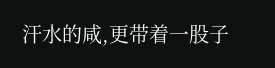汗水的咸,更带着一股子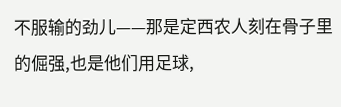不服输的劲儿——那是定西农人刻在骨子里的倔强,也是他们用足球,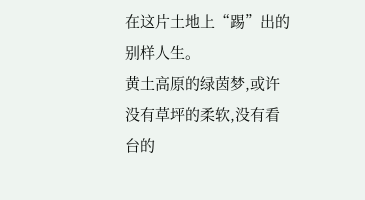在这片土地上“踢”出的别样人生。
黄土高原的绿茵梦,或许没有草坪的柔软,没有看台的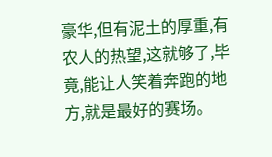豪华,但有泥土的厚重,有农人的热望,这就够了,毕竟,能让人笑着奔跑的地方,就是最好的赛场。